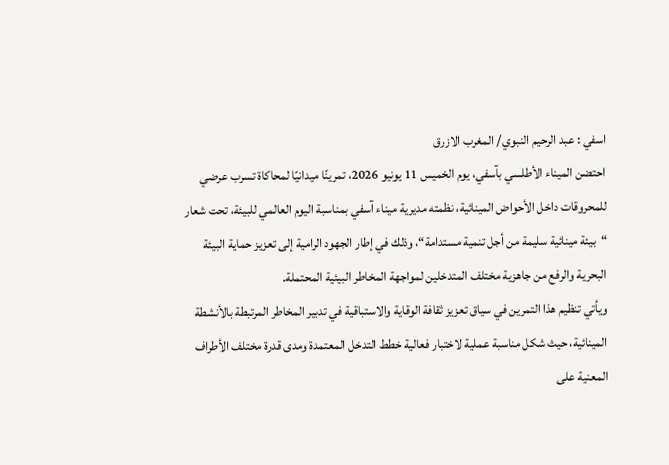اسفي : عبد الرحيم النبوي/ المغرب الازرق
احتضن الميناء الأطلسي بآسفي، يوم الخميس 11 يونيو 2026، تمرينًا ميدانيًا لمحاكاة تسرب عرضي للمحروقات داخل الأحواض المينائية، نظمته مديرية ميناء آسفي بمناسبة اليوم العالمي للبيئة، تحت شعار “بيئة مينائية سليمة من أجل تنمية مستدامة“، وذلك في إطار الجهود الرامية إلى تعزيز حماية البيئة البحرية والرفع من جاهزية مختلف المتدخلين لمواجهة المخاطر البيئية المحتملة.
ويأتي تنظيم هذا التمرين في سياق تعزيز ثقافة الوقاية والاستباقية في تدبير المخاطر المرتبطة بالأنشطة المينائية، حيث شكل مناسبة عملية لاختبار فعالية خطط التدخل المعتمدة ومدى قدرة مختلف الأطراف المعنية على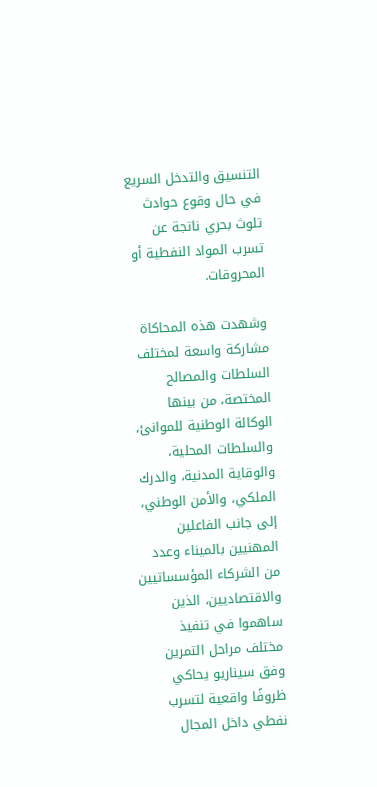التنسيق والتدخل السريع في حال وقوع حوادث تلوث بحري ناتجة عن تسرب المواد النفطية أو المحروقات.

وشهدت هذه المحاكاة مشاركة واسعة لمختلف السلطات والمصالح المختصة، من بينها الوكالة الوطنية للموانئ، والسلطات المحلية، والوقاية المدنية، والدرك الملكي، والأمن الوطني، إلى جانب الفاعلين المهنيين بالميناء وعدد من الشركاء المؤسساتيين والاقتصاديين، الذين ساهموا في تنفيذ مختلف مراحل التمرين وفق سيناريو يحاكي ظروفًا واقعية لتسرب نفطي داخل المجال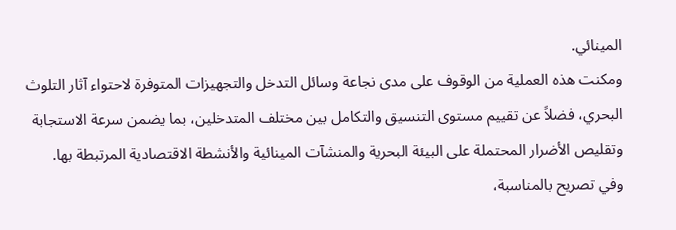المينائي.
ومكنت هذه العملية من الوقوف على مدى نجاعة وسائل التدخل والتجهيزات المتوفرة لاحتواء آثار التلوث البحري، فضلاً عن تقييم مستوى التنسيق والتكامل بين مختلف المتدخلين، بما يضمن سرعة الاستجابة وتقليص الأضرار المحتملة على البيئة البحرية والمنشآت المينائية والأنشطة الاقتصادية المرتبطة بها.
وفي تصريح بالمناسبة،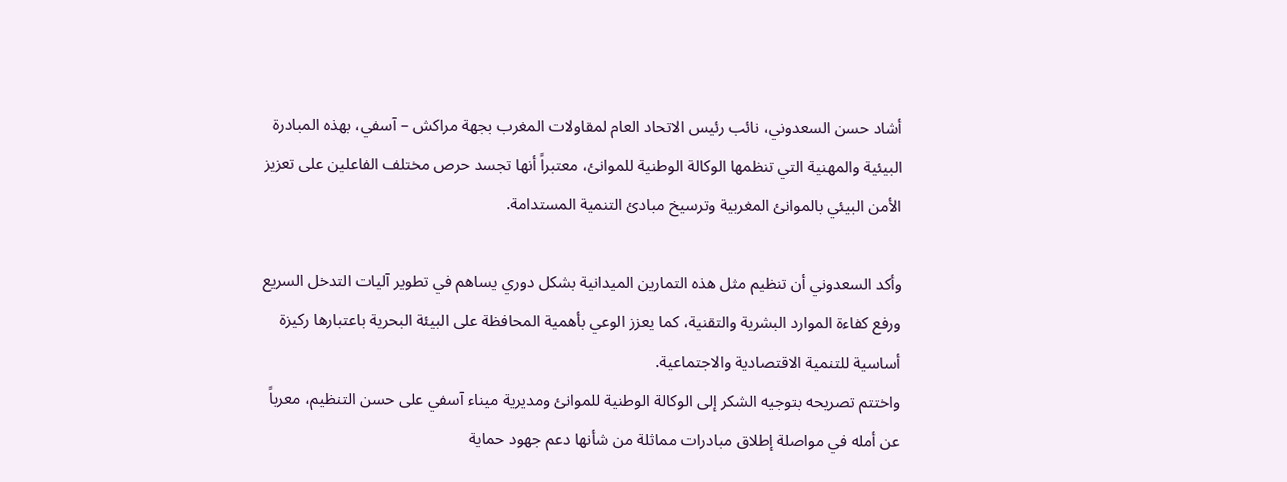أشاد حسن السعدوني، نائب رئيس الاتحاد العام لمقاولات المغرب بجهة مراكش – آسفي، بهذه المبادرة البيئية والمهنية التي تنظمها الوكالة الوطنية للموانئ، معتبراً أنها تجسد حرص مختلف الفاعلين على تعزيز الأمن البيئي بالموانئ المغربية وترسيخ مبادئ التنمية المستدامة.

وأكد السعدوني أن تنظيم مثل هذه التمارين الميدانية بشكل دوري يساهم في تطوير آليات التدخل السريع ورفع كفاءة الموارد البشرية والتقنية، كما يعزز الوعي بأهمية المحافظة على البيئة البحرية باعتبارها ركيزة أساسية للتنمية الاقتصادية والاجتماعية.
واختتم تصريحه بتوجيه الشكر إلى الوكالة الوطنية للموانئ ومديرية ميناء آسفي على حسن التنظيم، معرباً عن أمله في مواصلة إطلاق مبادرات مماثلة من شأنها دعم جهود حماية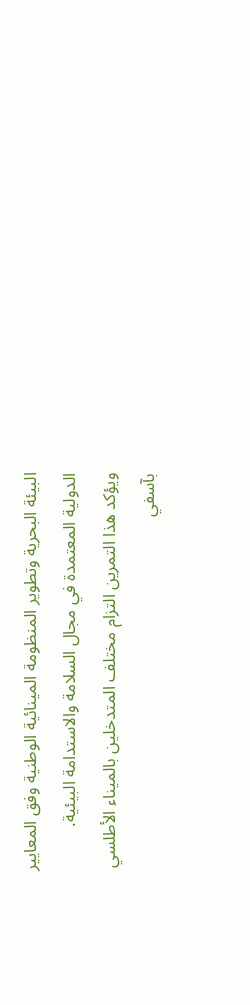البيئة البحرية وتطوير المنظومة المينائية الوطنية وفق المعايير الدولية المعتمدة في مجال السلامة والاستدامة البيئية.
ويؤكد هذا التمرين التزام مختلف المتدخلين بالميناء الأطلسي بآسفي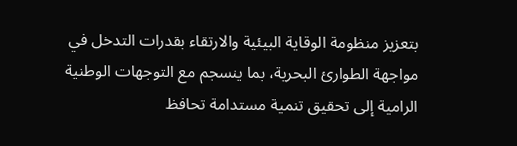بتعزيز منظومة الوقاية البيئية والارتقاء بقدرات التدخل في مواجهة الطوارئ البحرية، بما ينسجم مع التوجهات الوطنية الرامية إلى تحقيق تنمية مستدامة تحافظ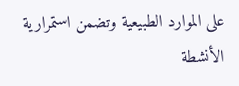على الموارد الطبيعية وتضمن استمرارية الأنشطة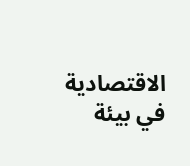الاقتصادية في بيئة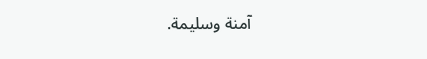آمنة وسليمة.